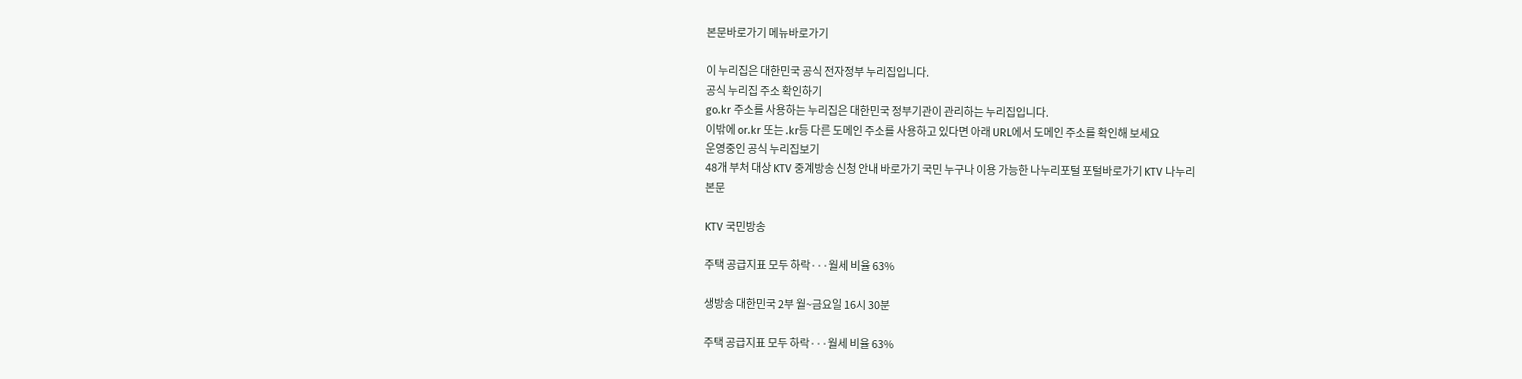본문바로가기 메뉴바로가기

이 누리집은 대한민국 공식 전자정부 누리집입니다.
공식 누리집 주소 확인하기
go.kr 주소를 사용하는 누리집은 대한민국 정부기관이 관리하는 누리집입니다.
이밖에 or.kr 또는 .kr등 다른 도메인 주소를 사용하고 있다면 아래 URL에서 도메인 주소를 확인해 보세요
운영중인 공식 누리집보기
48개 부처 대상 KTV 중계방송 신청 안내 바로가기 국민 누구나 이용 가능한 나누리포털 포털바로가기 KTV 나누리
본문

KTV 국민방송

주택 공급지표 모두 하락···월세 비율 63%

생방송 대한민국 2부 월~금요일 16시 30분

주택 공급지표 모두 하락···월세 비율 63%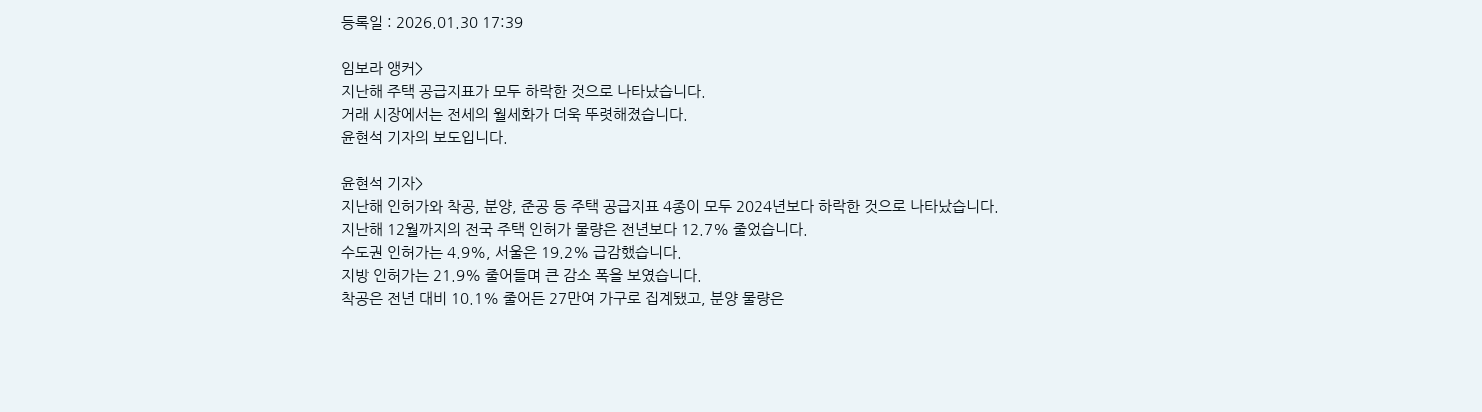등록일 : 2026.01.30 17:39

임보라 앵커>
지난해 주택 공급지표가 모두 하락한 것으로 나타났습니다.
거래 시장에서는 전세의 월세화가 더욱 뚜렷해졌습니다.
윤현석 기자의 보도입니다.

윤현석 기자>
지난해 인허가와 착공, 분양, 준공 등 주택 공급지표 4종이 모두 2024년보다 하락한 것으로 나타났습니다.
지난해 12월까지의 전국 주택 인허가 물량은 전년보다 12.7% 줄었습니다.
수도권 인허가는 4.9%, 서울은 19.2% 급감했습니다.
지방 인허가는 21.9% 줄어들며 큰 감소 폭을 보였습니다.
착공은 전년 대비 10.1% 줄어든 27만여 가구로 집계됐고, 분양 물량은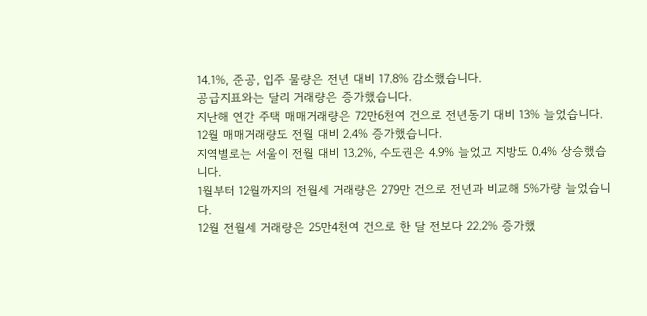14.1%, 준공, 입주 물량은 전년 대비 17.8% 감소했습니다.
공급지표와는 달리 거래량은 증가했습니다.
지난해 연간 주택 매매거래량은 72만6천여 건으로 전년동기 대비 13% 늘었습니다.
12월 매매거래량도 전월 대비 2.4% 증가했습니다.
지역별로는 서울이 전월 대비 13.2%, 수도권은 4.9% 늘었고 지방도 0.4% 상승했습니다.
1월부터 12월까지의 전월세 거래량은 279만 건으로 전년과 비교해 5%가량 늘었습니다.
12월 전월세 거래량은 25만4천여 건으로 한 달 전보다 22.2% 증가했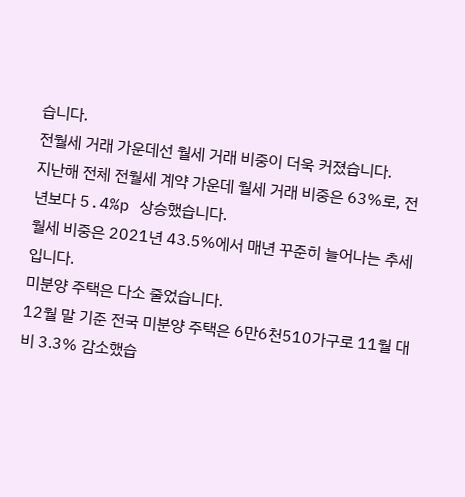습니다.
전월세 거래 가운데선 월세 거래 비중이 더욱 커졌습니다.
지난해 전체 전월세 계약 가운데 월세 거래 비중은 63%로, 전년보다 5.4%p 상승했습니다.
월세 비중은 2021년 43.5%에서 매년 꾸준히 늘어나는 추세입니다.
미분양 주택은 다소 줄었습니다.
12월 말 기준 전국 미분양 주택은 6만6천510가구로 11월 대비 3.3% 감소했습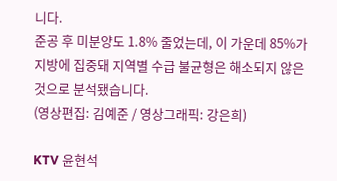니다.
준공 후 미분양도 1.8% 줄었는데, 이 가운데 85%가 지방에 집중돼 지역별 수급 불균형은 해소되지 않은 것으로 분석됐습니다.
(영상편집: 김예준 / 영상그래픽: 강은희)

KTV 윤현석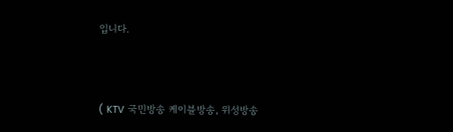입니다.



( KTV 국민방송 케이블방송, 위성방송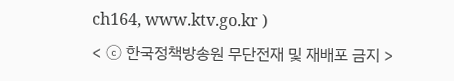ch164, www.ktv.go.kr )
< ⓒ 한국정책방송원 무단전재 및 재배포 금지 >